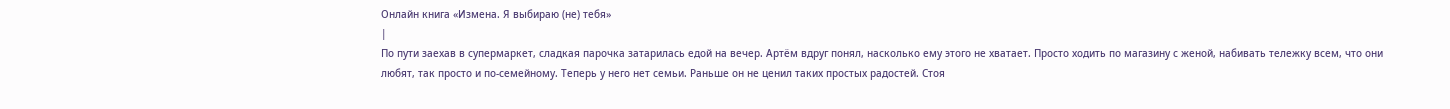Онлайн книга «Измена. Я выбираю (не) тебя»
|
По пути заехав в супермаркет, сладкая парочка затарилась едой на вечер. Артём вдруг понял, насколько ему этого не хватает. Просто ходить по магазину с женой, набивать тележку всем, что они любят, так просто и по-семейному. Теперь у него нет семьи. Раньше он не ценил таких простых радостей. Стоя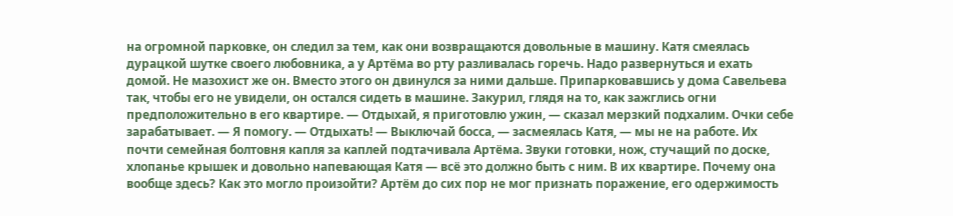на огромной парковке, он следил за тем, как они возвращаются довольные в машину. Катя смеялась дурацкой шутке своего любовника, а у Артёма во рту разливалась горечь. Надо развернуться и ехать домой. Не мазохист же он. Вместо этого он двинулся за ними дальше. Припарковавшись у дома Савельева так, чтобы его не увидели, он остался сидеть в машине. Закурил, глядя на то, как зажглись огни предположительно в его квартире. — Отдыхай, я приготовлю ужин, — сказал мерзкий подхалим. Очки себе зарабатывает. — Я помогу. — Отдыхать! — Выключай босса, — засмеялась Катя, — мы не на работе. Их почти семейная болтовня капля за каплей подтачивала Артёма. Звуки готовки, нож, стучащий по доске, хлопанье крышек и довольно напевающая Катя — всё это должно быть с ним. В их квартире. Почему она вообще здесь? Как это могло произойти? Артём до сих пор не мог признать поражение, его одержимость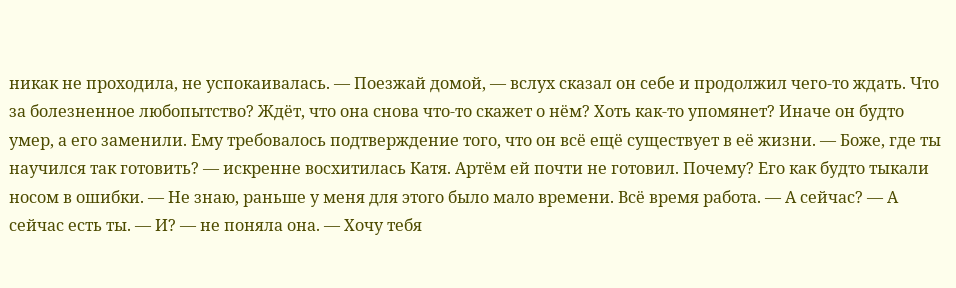никак не проходила, не успокаивалась. — Поезжай домой, — вслух сказал он себе и продолжил чего-то ждать. Что за болезненное любопытство? Ждёт, что она снова что-то скажет о нём? Хоть как-то упомянет? Иначе он будто умер, а его заменили. Ему требовалось подтверждение того, что он всё ещё существует в её жизни. — Боже, где ты научился так готовить? — искренне восхитилась Катя. Артём ей почти не готовил. Почему? Его как будто тыкали носом в ошибки. — Не знаю, раньше у меня для этого было мало времени. Всё время работа. — А сейчас? — А сейчас есть ты. — И? — не поняла она. — Хочу тебя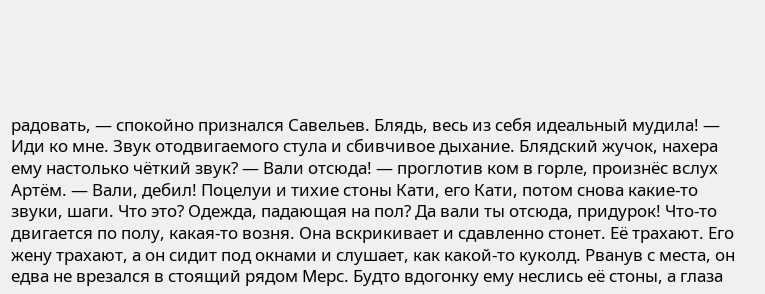радовать, — спокойно признался Савельев. Блядь, весь из себя идеальный мудила! — Иди ко мне. Звук отодвигаемого стула и сбивчивое дыхание. Блядский жучок, нахера ему настолько чёткий звук? — Вали отсюда! — проглотив ком в горле, произнёс вслух Артём. — Вали, дебил! Поцелуи и тихие стоны Кати, его Кати, потом снова какие-то звуки, шаги. Что это? Одежда, падающая на пол? Да вали ты отсюда, придурок! Что-то двигается по полу, какая-то возня. Она вскрикивает и сдавленно стонет. Её трахают. Его жену трахают, а он сидит под окнами и слушает, как какой-то куколд. Рванув с места, он едва не врезался в стоящий рядом Мерс. Будто вдогонку ему неслись её стоны, а глаза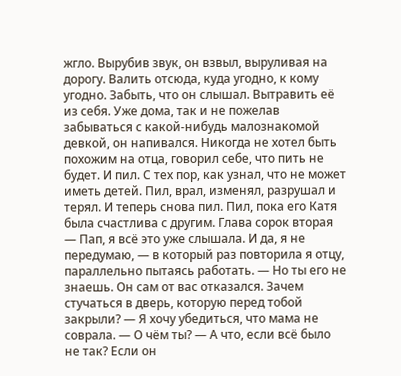жгло. Вырубив звук, он взвыл, выруливая на дорогу. Валить отсюда, куда угодно, к кому угодно. Забыть, что он слышал. Вытравить её из себя. Уже дома, так и не пожелав забываться с какой-нибудь малознакомой девкой, он напивался. Никогда не хотел быть похожим на отца, говорил себе, что пить не будет. И пил. С тех пор, как узнал, что не может иметь детей. Пил, врал, изменял, разрушал и терял. И теперь снова пил. Пил, пока его Катя была счастлива с другим. Глава сорок вторая — Пап, я всё это уже слышала. И да, я не передумаю, — в который раз повторила я отцу, параллельно пытаясь работать. — Но ты его не знаешь. Он сам от вас отказался. Зачем стучаться в дверь, которую перед тобой закрыли? — Я хочу убедиться, что мама не соврала. — О чём ты? — А что, если всё было не так? Если он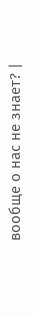вообще о нас не знает? |